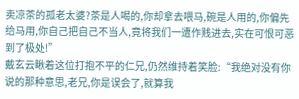卖凉茶的孤老太婆?茶是人喝的,你却拿去喂马,碗是人用的,你偏先给马用,你自己把自己不当人,竟将我们一遭作贱进去,实在可恨可恶到了极处!”
戴玄云瞅着这位打抱不平的仁兄,仍然维持着笑脸:“我绝对没有你说的那种意思,老兄,你是误会了,就算我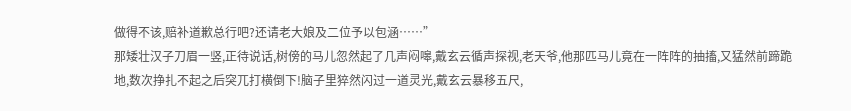做得不该,赔补道歉总行吧?还请老大娘及二位予以包涵……”
那矮壮汉子刀眉一竖,正待说话,树傍的马儿忽然起了几声闷嗥,戴玄云循声探视,老天爷,他那匹马儿竟在一阵阵的抽搐,又猛然前蹄跪地,数次挣扎不起之后突兀打横倒下!脑子里猝然闪过一道灵光,戴玄云暴移五尺,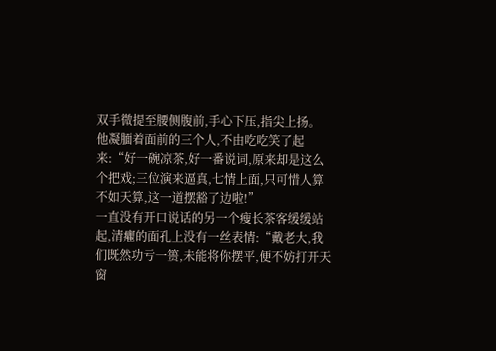双手微提至腰侧腹前,手心下压,指尖上扬。
他凝腼着面前的三个人,不由吃吃笑了起来:“好一碗凉茶,好一番说词,原来却是这么个把戏;三位演来逼真,七情上面,只可惜人算不如天算,这一道摆豁了边啦!”
一直没有开口说话的另一个瘦长茶客缓缓站起,清癯的面孔上没有一丝表情:“戴老大,我们既然功亏一篑,未能将你摆平,便不妨打开天窗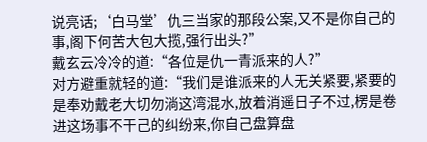说亮话;‘白马堂’仇三当家的那段公案,又不是你自己的事,阁下何苦大包大揽,强行出头?”
戴玄云冷冷的道:“各位是仇一青派来的人?”
对方避重就轻的道:“我们是谁派来的人无关紧要,紧要的是奉劝戴老大切勿淌这湾混水,放着消遥日子不过,楞是卷进这场事不干己的纠纷来,你自己盘算盘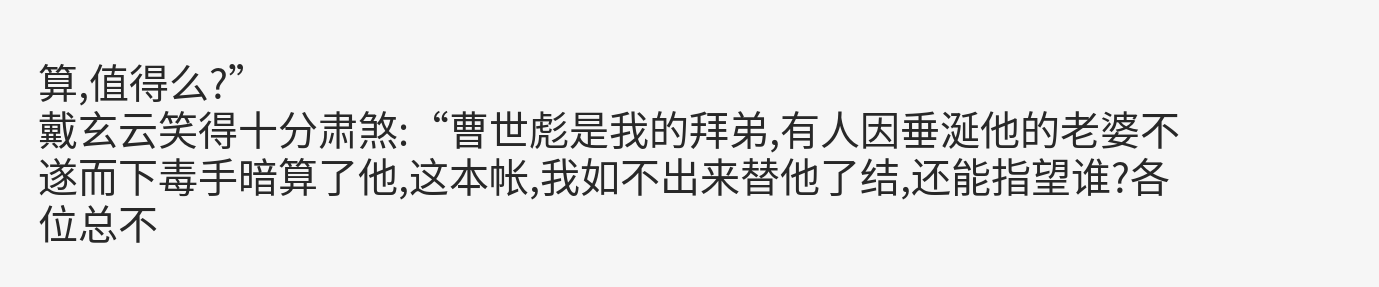算,值得么?”
戴玄云笑得十分肃煞:“曹世彪是我的拜弟,有人因垂涎他的老婆不遂而下毒手暗算了他,这本帐,我如不出来替他了结,还能指望谁?各位总不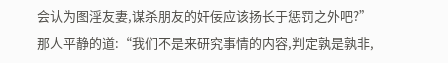会认为图淫友妻,谋杀朋友的奸佞应该扬长于惩罚之外吧?”
那人平静的道:“我们不是来研究事情的内容,判定孰是孰非,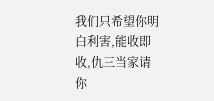我们只希望你明白利害,能收即收,仇三当家请你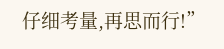仔细考量,再思而行!”